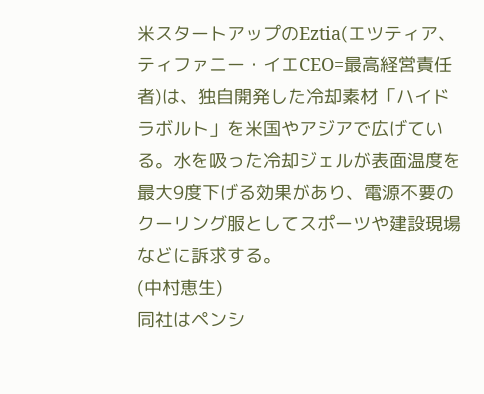米スタートアップのEztia(エツティア、ティファニー・イエCEO=最高経営責任者)は、独自開発した冷却素材「ハイドラボルト」を米国やアジアで広げている。水を吸った冷却ジェルが表面温度を最大9度下げる効果があり、電源不要のクーリング服としてスポーツや建設現場などに訴求する。
(中村恵生)
同社はペンシ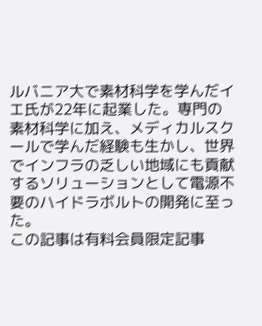ルバニア大で素材科学を学んだイエ氏が22年に起業した。専門の素材科学に加え、メディカルスクールで学んだ経験も生かし、世界でインフラの乏しい地域にも貢献するソリューションとして電源不要のハイドラボルトの開発に至った。
この記事は有料会員限定記事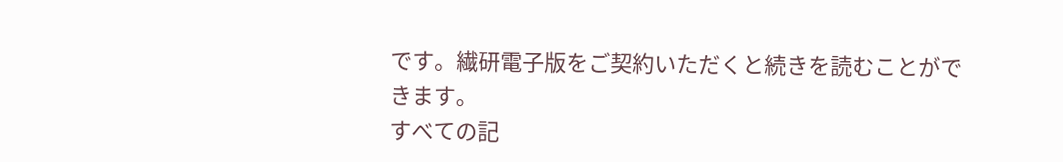です。繊研電子版をご契約いただくと続きを読むことができます。
すべての記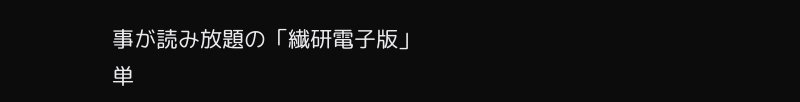事が読み放題の「繊研電子版」
単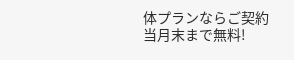体プランならご契約当月末まで無料!